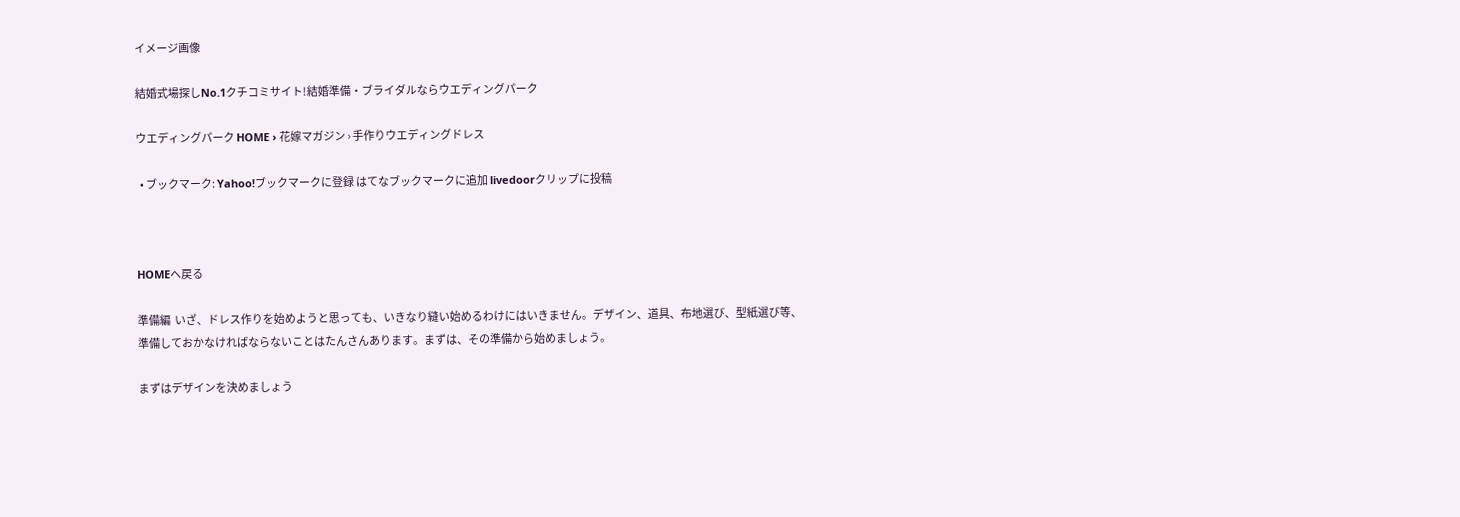イメージ画像

結婚式場探しNo.1クチコミサイト!結婚準備・ブライダルならウエディングパーク

ウエディングパーク HOME › 花嫁マガジン › 手作りウエディングドレス

  • ブックマーク: Yahoo!ブックマークに登録 はてなブックマークに追加 livedoorクリップに投稿



HOMEへ戻る

準備編  いざ、ドレス作りを始めようと思っても、いきなり縫い始めるわけにはいきません。デザイン、道具、布地選び、型紙選び等、準備しておかなければならないことはたんさんあります。まずは、その準備から始めましょう。

まずはデザインを決めましょう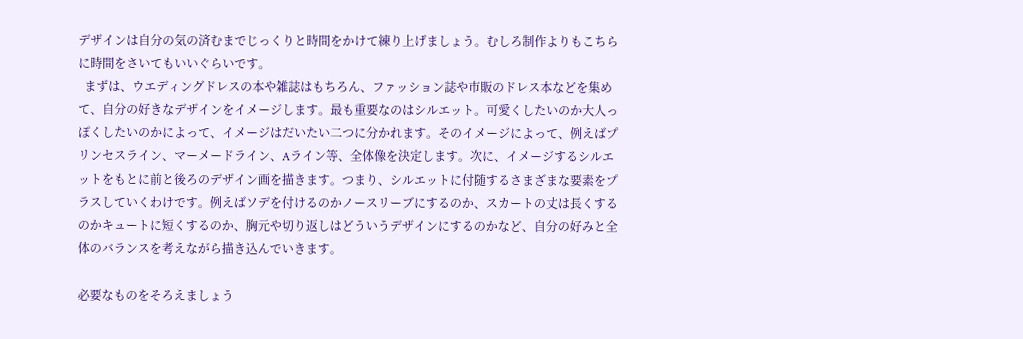デザインは自分の気の済むまでじっくりと時間をかけて練り上げましょう。むしろ制作よりもこちらに時間をさいてもいいぐらいです。
  まずは、ウエディングドレスの本や雑誌はもちろん、ファッション誌や市販のドレス本などを集めて、自分の好きなデザインをイメージします。最も重要なのはシルエット。可愛くしたいのか大人っぽくしたいのかによって、イメージはだいたい二つに分かれます。そのイメージによって、例えばプリンセスライン、マーメードライン、Aライン等、全体像を決定します。次に、イメージするシルエットをもとに前と後ろのデザイン画を描きます。つまり、シルエットに付随するさまざまな要素をプラスしていくわけです。例えばソデを付けるのかノースリーブにするのか、スカートの丈は長くするのかキュートに短くするのか、胸元や切り返しはどういうデザインにするのかなど、自分の好みと全体のバランスを考えながら描き込んでいきます。

必要なものをそろえましょう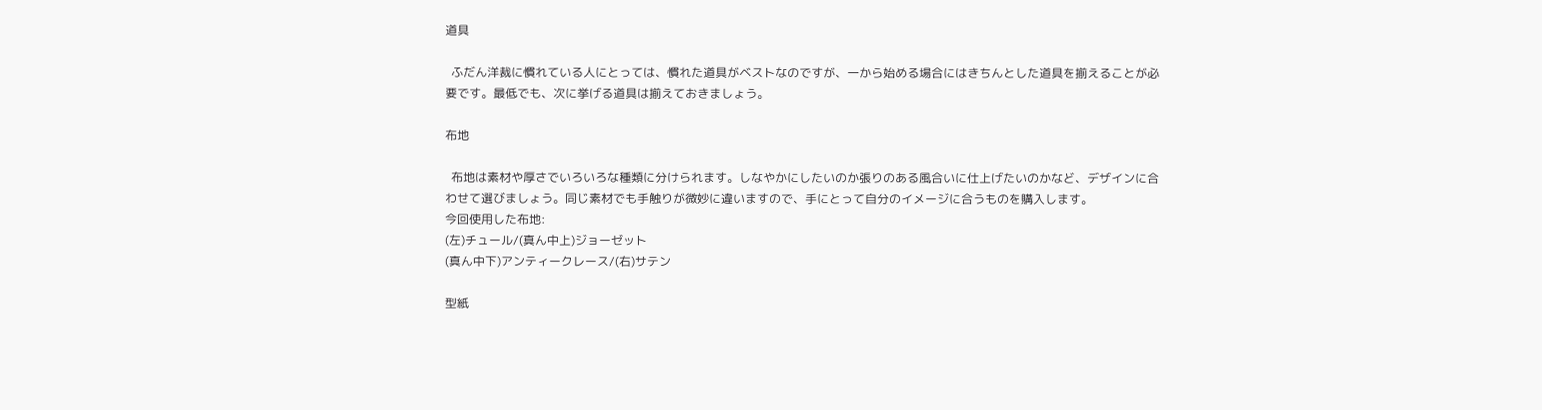道具

  ふだん洋裁に慣れている人にとっては、慣れた道具がベストなのですが、一から始める場合にはきちんとした道具を揃えることが必要です。最低でも、次に挙げる道具は揃えておきましょう。

布地

  布地は素材や厚さでいろいろな種類に分けられます。しなやかにしたいのか張りのある風合いに仕上げたいのかなど、デザインに合わせて選びましょう。同じ素材でも手触りが微妙に違いますので、手にとって自分のイメージに合うものを購入します。
今回使用した布地:
(左)チュール/(真ん中上)ジョーゼット
(真ん中下)アンティークレース/(右)サテン

型紙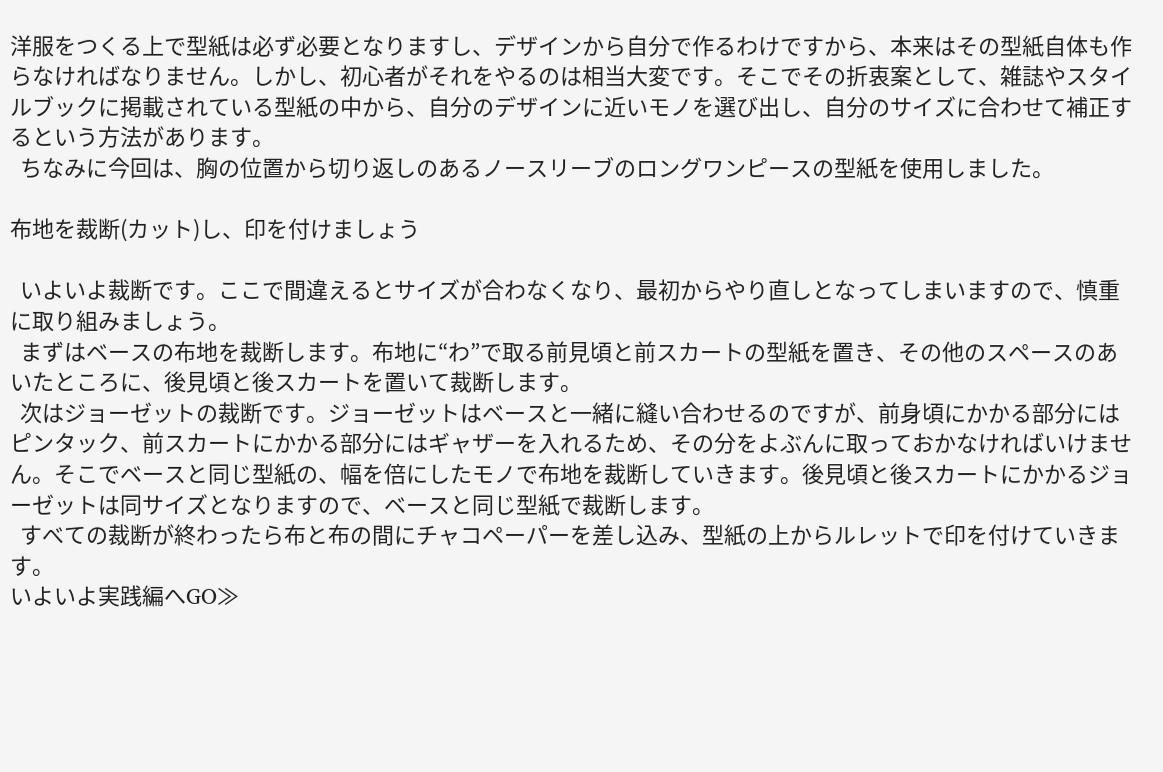洋服をつくる上で型紙は必ず必要となりますし、デザインから自分で作るわけですから、本来はその型紙自体も作らなければなりません。しかし、初心者がそれをやるのは相当大変です。そこでその折衷案として、雑誌やスタイルブックに掲載されている型紙の中から、自分のデザインに近いモノを選び出し、自分のサイズに合わせて補正するという方法があります。
  ちなみに今回は、胸の位置から切り返しのあるノースリーブのロングワンピースの型紙を使用しました。

布地を裁断(カット)し、印を付けましょう

  いよいよ裁断です。ここで間違えるとサイズが合わなくなり、最初からやり直しとなってしまいますので、慎重に取り組みましょう。
  まずはベースの布地を裁断します。布地に“わ”で取る前見頃と前スカートの型紙を置き、その他のスペースのあいたところに、後見頃と後スカートを置いて裁断します。
  次はジョーゼットの裁断です。ジョーゼットはベースと一緒に縫い合わせるのですが、前身頃にかかる部分にはピンタック、前スカートにかかる部分にはギャザーを入れるため、その分をよぶんに取っておかなければいけません。そこでベースと同じ型紙の、幅を倍にしたモノで布地を裁断していきます。後見頃と後スカートにかかるジョーゼットは同サイズとなりますので、ベースと同じ型紙で裁断します。
  すべての裁断が終わったら布と布の間にチャコペーパーを差し込み、型紙の上からルレットで印を付けていきます。
いよいよ実践編へGO≫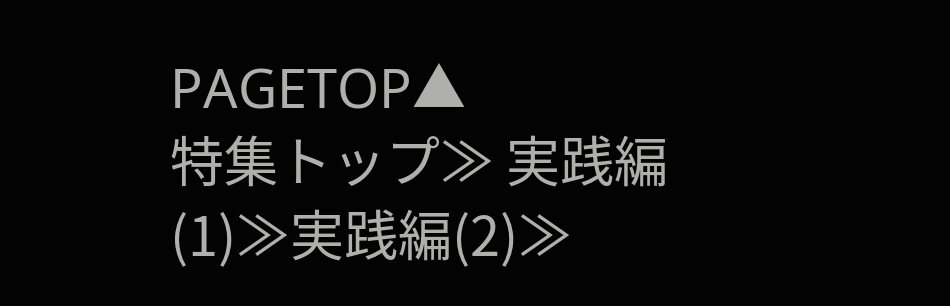PAGETOP▲
特集トップ≫ 実践編(1)≫実践編(2)≫